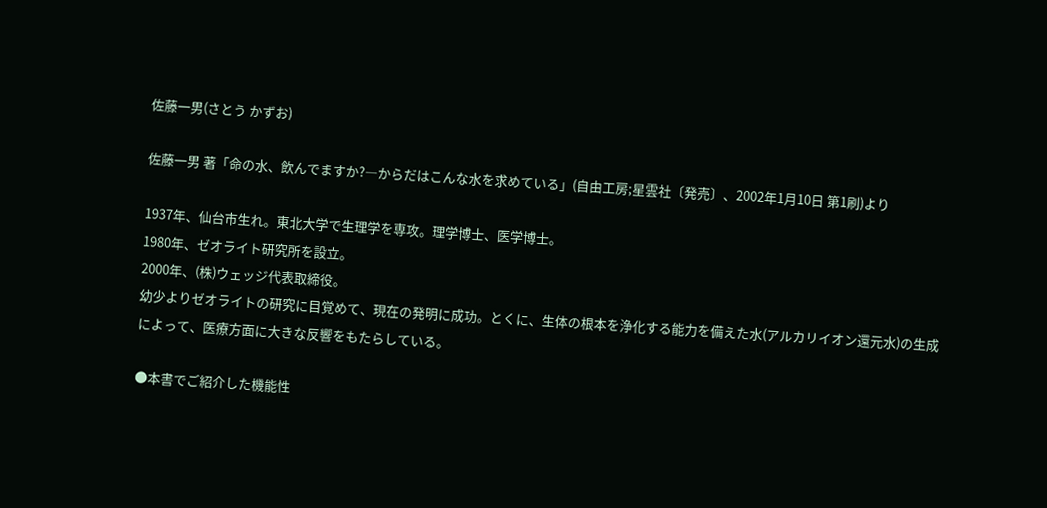佐藤一男(さとう かずお)

佐藤一男 著「命の水、飲んでますか?―からだはこんな水を求めている」(自由工房;星雲社〔発売〕、2002年1月10日 第1刷)より

1937年、仙台市生れ。東北大学で生理学を専攻。理学博士、医学博士。
1980年、ゼオライト研究所を設立。
2000年、(株)ウェッジ代表取締役。
幼少よりゼオライトの研究に目覚めて、現在の発明に成功。とくに、生体の根本を浄化する能力を備えた水(アルカリイオン還元水)の生成によって、医療方面に大きな反響をもたらしている。

●本書でご紹介した機能性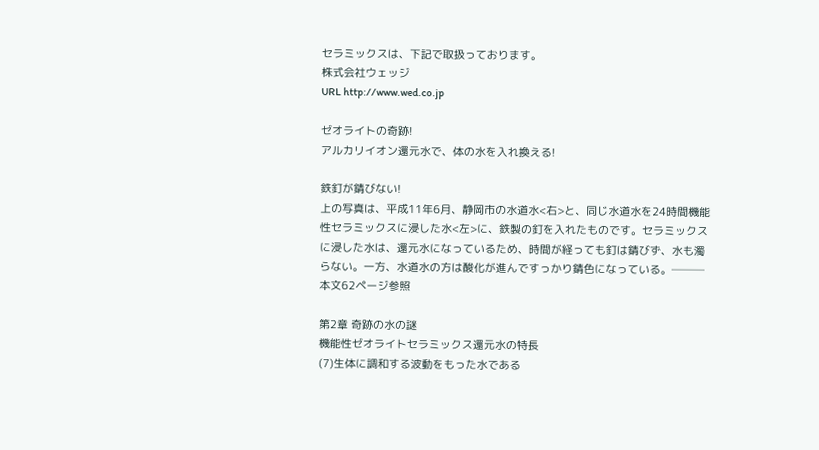セラミックスは、下記で取扱っております。
株式会社ウェッジ
URL http://www.wed.co.jp

ゼオライトの奇跡!
アルカリイオン還元水で、体の水を入れ換える!

鉄釘が錆びない!
上の写真は、平成11年6月、静岡市の水道水<右>と、同じ水道水を24時間機能性セラミックスに浸した水<左>に、鉄製の釘を入れたものです。セラミックスに浸した水は、還元水になっているため、時間が経っても釘は錆びず、水も濁らない。一方、水道水の方は酸化が進んですっかり錆色になっている。───本文62ページ参照

第2章 奇跡の水の謎
機能性ゼオライトセラミックス還元水の特長
(7)生体に調和する波動をもった水である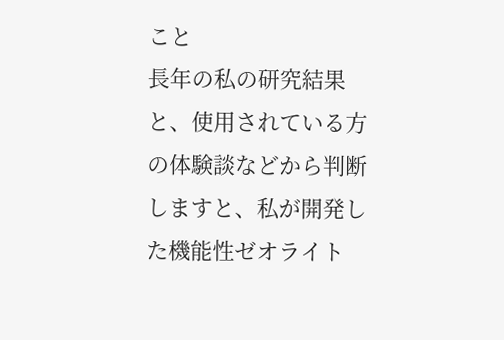こと
長年の私の研究結果と、使用されている方の体験談などから判断しますと、私が開発した機能性ゼオライト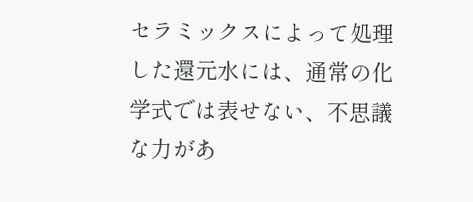セラミックスによって処理した還元水には、通常の化学式では表せない、不思議な力があ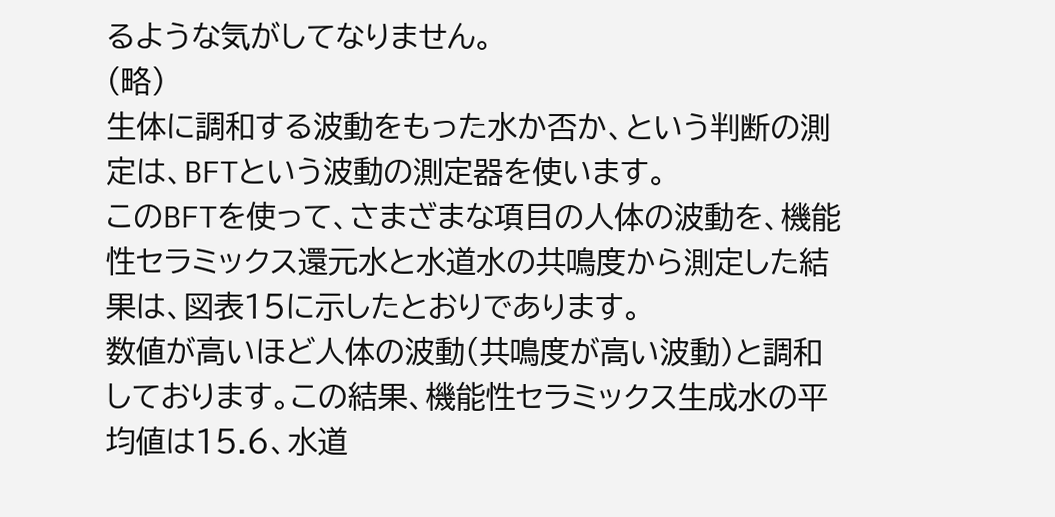るような気がしてなりません。
(略)
生体に調和する波動をもった水か否か、という判断の測定は、BFTという波動の測定器を使います。
このBFTを使って、さまざまな項目の人体の波動を、機能性セラミックス還元水と水道水の共鳴度から測定した結果は、図表15に示したとおりであります。
数値が高いほど人体の波動(共鳴度が高い波動)と調和しております。この結果、機能性セラミックス生成水の平均値は15.6、水道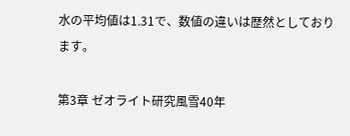水の平均値は1.31で、数値の違いは歴然としております。

第3章 ゼオライト研究風雪40年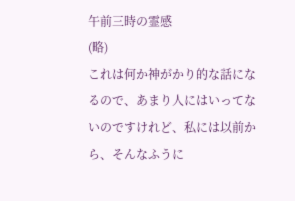午前三時の霊感
(略)
これは何か神がかり的な話になるので、あまり人にはいってないのですけれど、私には以前から、そんなふうに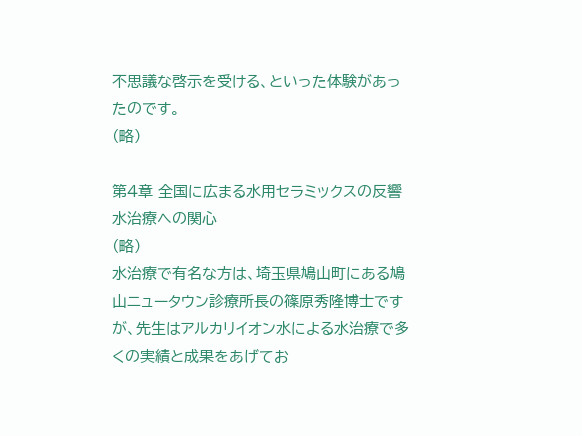不思議な啓示を受ける、といった体験があったのです。
(略)

第4章 全国に広まる水用セラミックスの反響
水治療への関心
(略)
水治療で有名な方は、埼玉県鳩山町にある鳩山ニュータウン診療所長の篠原秀隆博士ですが、先生はアルカリイオン水による水治療で多くの実績と成果をあげてお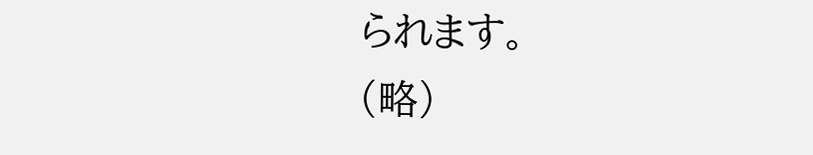られます。
(略)